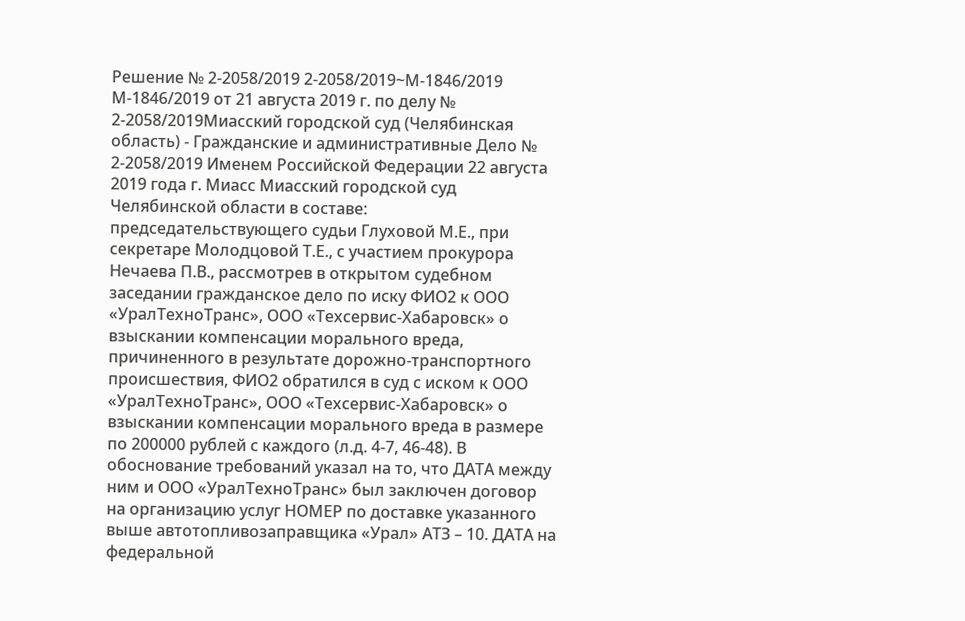Решение № 2-2058/2019 2-2058/2019~М-1846/2019 М-1846/2019 от 21 августа 2019 г. по делу № 2-2058/2019Миасский городской суд (Челябинская область) - Гражданские и административные Дело № 2-2058/2019 Именем Российской Федерации 22 августа 2019 года г. Миасс Миасский городской суд Челябинской области в составе: председательствующего судьи Глуховой М.Е., при секретаре Молодцовой Т.Е., с участием прокурора Нечаева П.В., рассмотрев в открытом судебном заседании гражданское дело по иску ФИО2 к ООО «УралТехноТранс», ООО «Техсервис-Хабаровск» о взыскании компенсации морального вреда, причиненного в результате дорожно-транспортного происшествия, ФИО2 обратился в суд с иском к ООО «УралТехноТранс», ООО «Техсервис-Хабаровск» о взыскании компенсации морального вреда в размере по 200000 рублей с каждого (л.д. 4-7, 46-48). В обоснование требований указал на то, что ДАТА между ним и ООО «УралТехноТранс» был заключен договор на организацию услуг НОМЕР по доставке указанного выше автотопливозаправщика «Урал» АТЗ – 10. ДАТА на федеральной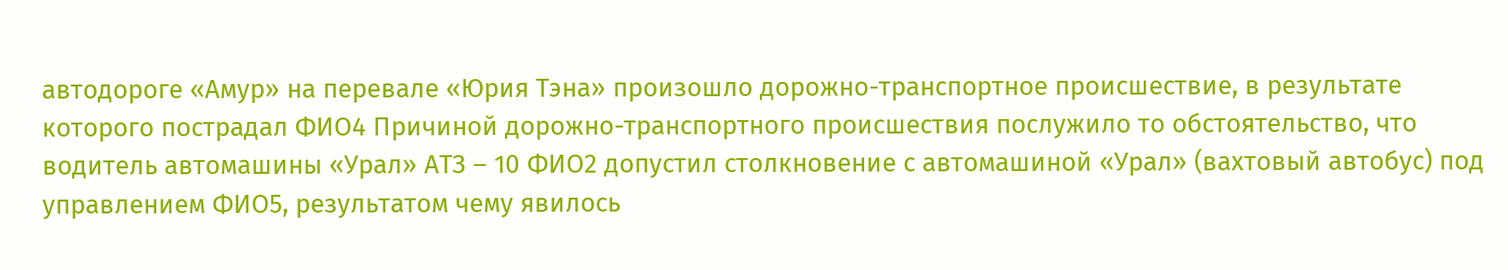автодороге «Амур» на перевале «Юрия Тэна» произошло дорожно-транспортное происшествие, в результате которого пострадал ФИО4 Причиной дорожно-транспортного происшествия послужило то обстоятельство, что водитель автомашины «Урал» АТЗ – 10 ФИО2 допустил столкновение с автомашиной «Урал» (вахтовый автобус) под управлением ФИО5, результатом чему явилось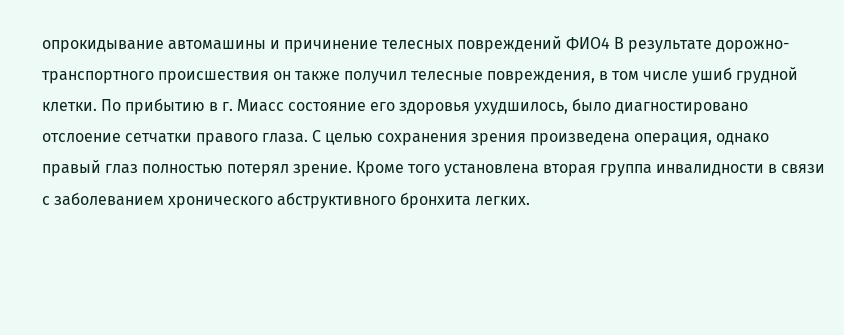опрокидывание автомашины и причинение телесных повреждений ФИО4 В результате дорожно-транспортного происшествия он также получил телесные повреждения, в том числе ушиб грудной клетки. По прибытию в г. Миасс состояние его здоровья ухудшилось, было диагностировано отслоение сетчатки правого глаза. С целью сохранения зрения произведена операция, однако правый глаз полностью потерял зрение. Кроме того установлена вторая группа инвалидности в связи с заболеванием хронического абструктивного бронхита легких.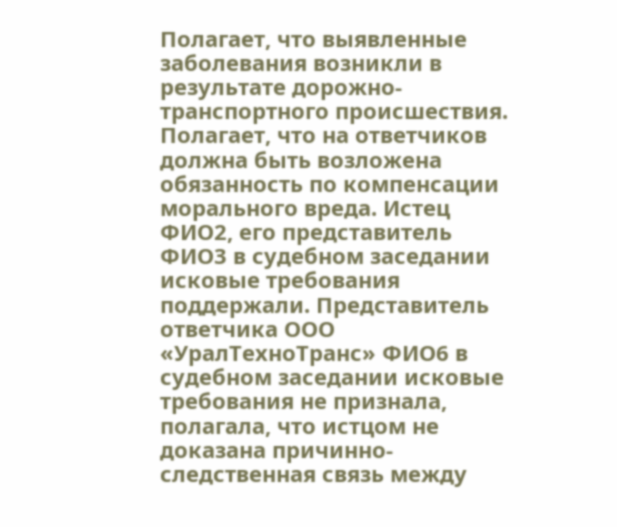Полагает, что выявленные заболевания возникли в результате дорожно-транспортного происшествия. Полагает, что на ответчиков должна быть возложена обязанность по компенсации морального вреда. Истец ФИО2, его представитель ФИО3 в судебном заседании исковые требования поддержали. Представитель ответчика ООО «УралТехноТранс» ФИО6 в судебном заседании исковые требования не признала, полагала, что истцом не доказана причинно-следственная связь между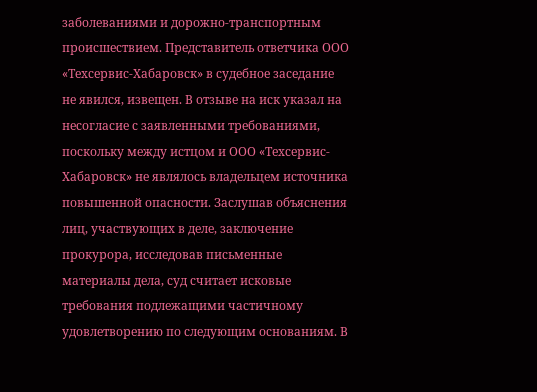заболеваниями и дорожно-транспортным происшествием. Представитель ответчика ООО «Техсервис-Хабаровск» в судебное заседание не явился, извещен. В отзыве на иск указал на несогласие с заявленными требованиями, поскольку между истцом и ООО «Техсервис-Хабаровск» не являлось владельцем источника повышенной опасности. Заслушав объяснения лиц, участвующих в деле, заключение прокурора, исследовав письменные материалы дела, суд считает исковые требования подлежащими частичному удовлетворению по следующим основаниям. В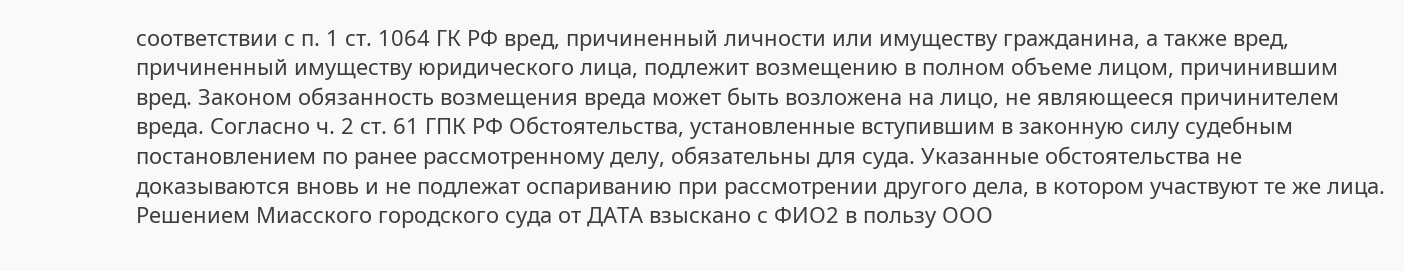соответствии с п. 1 ст. 1064 ГК РФ вред, причиненный личности или имуществу гражданина, а также вред, причиненный имуществу юридического лица, подлежит возмещению в полном объеме лицом, причинившим вред. Законом обязанность возмещения вреда может быть возложена на лицо, не являющееся причинителем вреда. Согласно ч. 2 ст. 61 ГПК РФ Обстоятельства, установленные вступившим в законную силу судебным постановлением по ранее рассмотренному делу, обязательны для суда. Указанные обстоятельства не доказываются вновь и не подлежат оспариванию при рассмотрении другого дела, в котором участвуют те же лица. Решением Миасского городского суда от ДАТА взыскано с ФИО2 в пользу ООО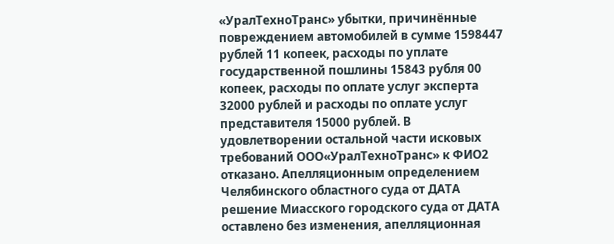«УралТехноТранс» убытки, причинённые повреждением автомобилей в сумме 1598447 рублей 11 копеек, расходы по уплате государственной пошлины 15843 рубля 00 копеек, расходы по оплате услуг эксперта 32000 рублей и расходы по оплате услуг представителя 15000 рублей. В удовлетворении остальной части исковых требований ООО«УралТехноТранс» к ФИО2 отказано. Апелляционным определением Челябинского областного суда от ДАТА решение Миасского городского суда от ДАТА оставлено без изменения, апелляционная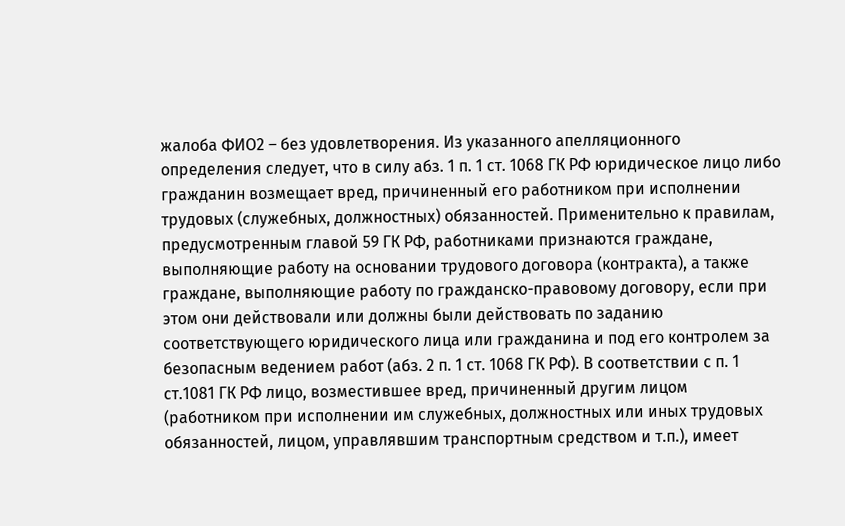жалоба ФИО2 – без удовлетворения. Из указанного апелляционного определения следует, что в силу абз. 1 п. 1 ст. 1068 ГК РФ юридическое лицо либо гражданин возмещает вред, причиненный его работником при исполнении трудовых (служебных, должностных) обязанностей. Применительно к правилам, предусмотренным главой 59 ГК РФ, работниками признаются граждане, выполняющие работу на основании трудового договора (контракта), а также граждане, выполняющие работу по гражданско-правовому договору, если при этом они действовали или должны были действовать по заданию соответствующего юридического лица или гражданина и под его контролем за безопасным ведением работ (абз. 2 п. 1 ст. 1068 ГК РФ). В соответствии с п. 1 ст.1081 ГК РФ лицо, возместившее вред, причиненный другим лицом (работником при исполнении им служебных, должностных или иных трудовых обязанностей, лицом, управлявшим транспортным средством и т.п.), имеет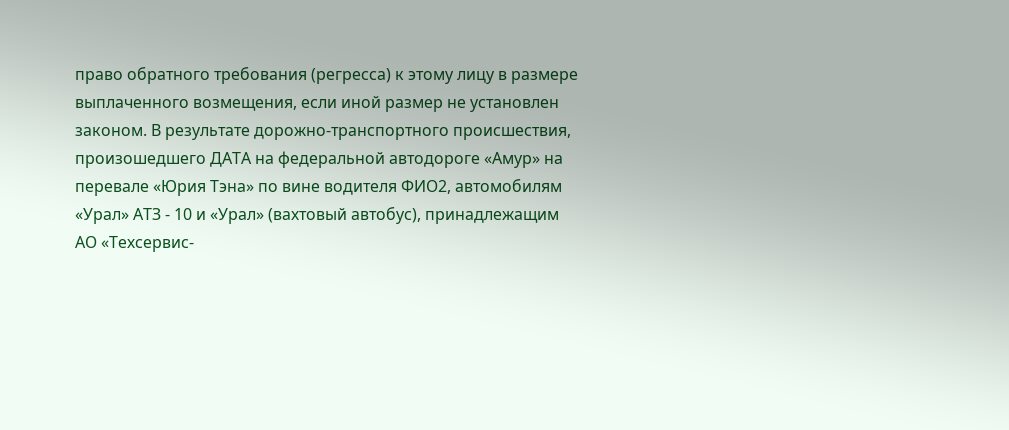право обратного требования (регресса) к этому лицу в размере выплаченного возмещения, если иной размер не установлен законом. В результате дорожно-транспортного происшествия, произошедшего ДАТА на федеральной автодороге «Амур» на перевале «Юрия Тэна» по вине водителя ФИО2, автомобилям «Урал» АТЗ - 10 и «Урал» (вахтовый автобус), принадлежащим АО «Техсервис-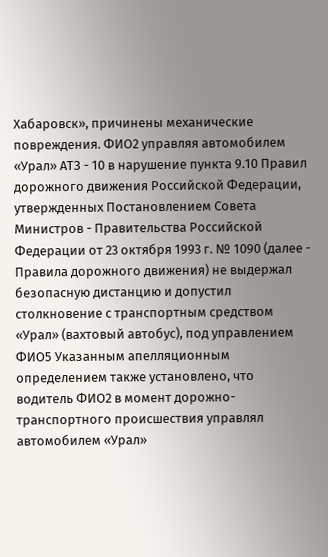Хабаровск», причинены механические повреждения. ФИО2 управляя автомобилем «Урал» АТЗ - 10 в нарушение пункта 9.10 Правил дорожного движения Российской Федерации, утвержденных Постановлением Совета Министров - Правительства Российской Федерации от 23 октября 1993 г. № 1090 (далее - Правила дорожного движения) не выдержал безопасную дистанцию и допустил столкновение с транспортным средством «Урал» (вахтовый автобус), под управлением ФИО5 Указанным апелляционным определением также установлено, что водитель ФИО2 в момент дорожно-транспортного происшествия управлял автомобилем «Урал»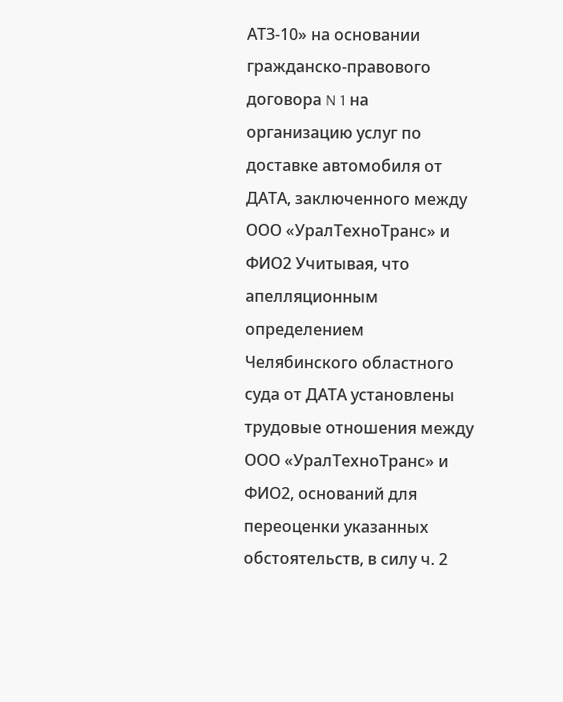АТЗ-10» на основании гражданско-правового договора N 1 на организацию услуг по доставке автомобиля от ДАТА, заключенного между ООО «УралТехноТранс» и ФИО2 Учитывая, что апелляционным определением Челябинского областного суда от ДАТА установлены трудовые отношения между ООО «УралТехноТранс» и ФИО2, оснований для переоценки указанных обстоятельств, в силу ч. 2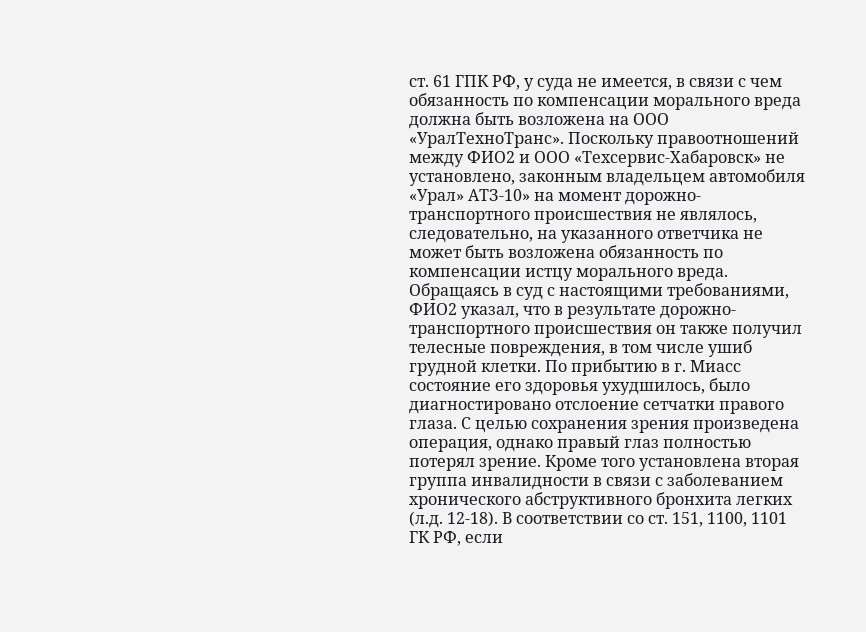ст. 61 ГПК РФ, у суда не имеется, в связи с чем обязанность по компенсации морального вреда должна быть возложена на ООО «УралТехноТранс». Поскольку правоотношений между ФИО2 и ООО «Техсервис-Хабаровск» не установлено, законным владельцем автомобиля «Урал» АТЗ-10» на момент дорожно-транспортного происшествия не являлось, следовательно, на указанного ответчика не может быть возложена обязанность по компенсации истцу морального вреда. Обращаясь в суд с настоящими требованиями, ФИО2 указал, что в результате дорожно-транспортного происшествия он также получил телесные повреждения, в том числе ушиб грудной клетки. По прибытию в г. Миасс состояние его здоровья ухудшилось, было диагностировано отслоение сетчатки правого глаза. С целью сохранения зрения произведена операция, однако правый глаз полностью потерял зрение. Кроме того установлена вторая группа инвалидности в связи с заболеванием хронического абструктивного бронхита легких (л.д. 12-18). В соответствии со ст. 151, 1100, 1101 ГК РФ, если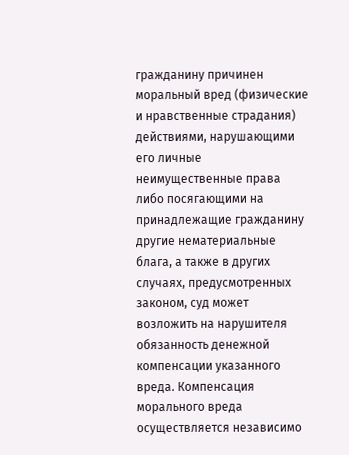гражданину причинен моральный вред (физические и нравственные страдания) действиями, нарушающими его личные неимущественные права либо посягающими на принадлежащие гражданину другие нематериальные блага, а также в других случаях, предусмотренных законом, суд может возложить на нарушителя обязанность денежной компенсации указанного вреда. Компенсация морального вреда осуществляется независимо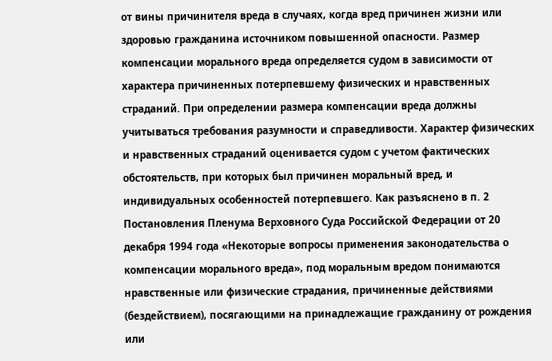от вины причинителя вреда в случаях, когда вред причинен жизни или здоровью гражданина источником повышенной опасности. Размер компенсации морального вреда определяется судом в зависимости от характера причиненных потерпевшему физических и нравственных страданий. При определении размера компенсации вреда должны учитываться требования разумности и справедливости. Характер физических и нравственных страданий оценивается судом с учетом фактических обстоятельств, при которых был причинен моральный вред, и индивидуальных особенностей потерпевшего. Как разъяснено в п. 2 Постановления Пленума Верховного Суда Российской Федерации от 20 декабря 1994 года «Некоторые вопросы применения законодательства о компенсации морального вреда», под моральным вредом понимаются нравственные или физические страдания, причиненные действиями (бездействием), посягающими на принадлежащие гражданину от рождения или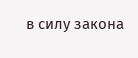в силу закона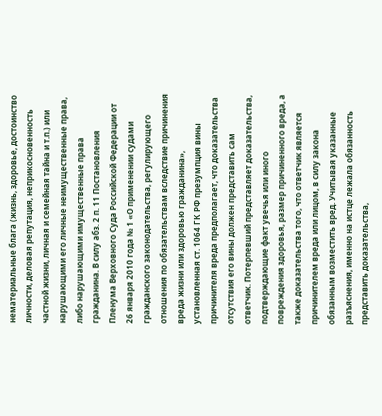нематериальные блага (жизнь, здоровье, достоинство личности, деловая репутация, неприкосновенность частной жизни, личная и семейная тайна и т.п.) или нарушающими его личные неимущественные права, либо нарушающими имущественные права гражданина. В силу абз. 2 п. 11 Постановления Пленума Верховного Суда Российской Федерации от 26 января 2010 года № 1 «О применении судами гражданского законодательства, регулирующего отношения по обязательствам вследствие причинения вреда жизни или здоровью гражданина», установленная ст. 1064 ГК РФ презумпция вины причинителя вреда предполагает, что доказательства отсутствия его вины должен представить сам ответчик. Потерпевший представляет доказательства, подтверждающие факт увечья или иного повреждения здоровья, размер причиненного вреда, а также доказательства того, что ответчик является причинителем вреда или лицом, в силу закона обязанным возместить вред. Учитывая указанные разъяснения, именно на истце лежала обязанность представить доказательства,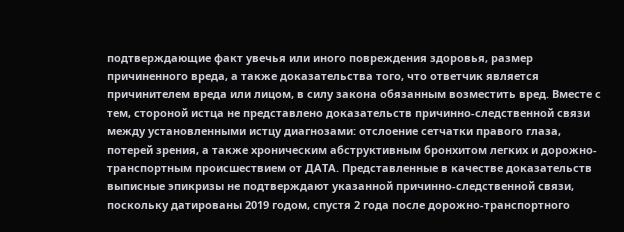подтверждающие факт увечья или иного повреждения здоровья, размер причиненного вреда, а также доказательства того, что ответчик является причинителем вреда или лицом, в силу закона обязанным возместить вред. Вместе с тем, стороной истца не представлено доказательств причинно-следственной связи между установленными истцу диагнозами: отслоение сетчатки правого глаза, потерей зрения, а также хроническим абструктивным бронхитом легких и дорожно-транспортным происшествием от ДАТА. Представленные в качестве доказательств выписные эпикризы не подтверждают указанной причинно-следственной связи, поскольку датированы 2019 годом, спустя 2 года после дорожно-транспортного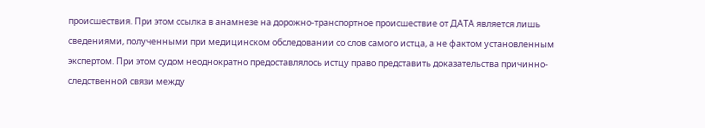происшествия. При этом ссылка в анамнезе на дорожно-транспортное происшествие от ДАТА является лишь сведениями, полученными при медицинском обследовании со слов самого истца, а не фактом установленным экспертом. При этом судом неоднократно предоставлялось истцу право представить доказательства причинно-следственной связи между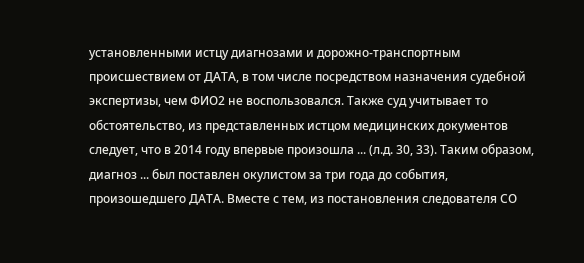установленными истцу диагнозами и дорожно-транспортным происшествием от ДАТА, в том числе посредством назначения судебной экспертизы, чем ФИО2 не воспользовался. Также суд учитывает то обстоятельство, из представленных истцом медицинских документов следует, что в 2014 году впервые произошла ... (л.д. 30, 33). Таким образом, диагноз ... был поставлен окулистом за три года до события, произошедшего ДАТА. Вместе с тем, из постановления следователя СО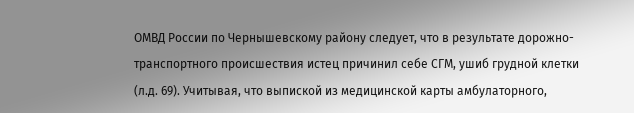ОМВД России по Чернышевскому району следует, что в результате дорожно-транспортного происшествия истец причинил себе СГМ, ушиб грудной клетки (л.д. 69). Учитывая, что выпиской из медицинской карты амбулаторного,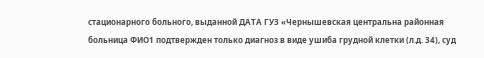стационарного больного, выданной ДАТА ГУЗ «Чернышевская центральна районная больница ФИО1 подтвержден только диагноз в виде ушиба грудной клетки (л.д. 34), суд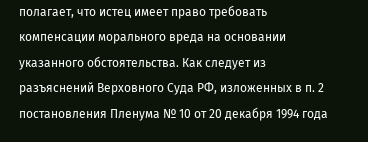полагает, что истец имеет право требовать компенсации морального вреда на основании указанного обстоятельства. Как следует из разъяснений Верховного Суда РФ, изложенных в п. 2 постановления Пленума № 10 от 20 декабря 1994 года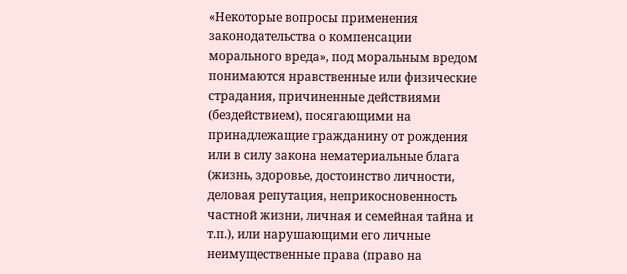«Некоторые вопросы применения законодательства о компенсации морального вреда», под моральным вредом понимаются нравственные или физические страдания, причиненные действиями (бездействием), посягающими на принадлежащие гражданину от рождения или в силу закона нематериальные блага (жизнь, здоровье, достоинство личности, деловая репутация, неприкосновенность частной жизни, личная и семейная тайна и т.п.), или нарушающими его личные неимущественные права (право на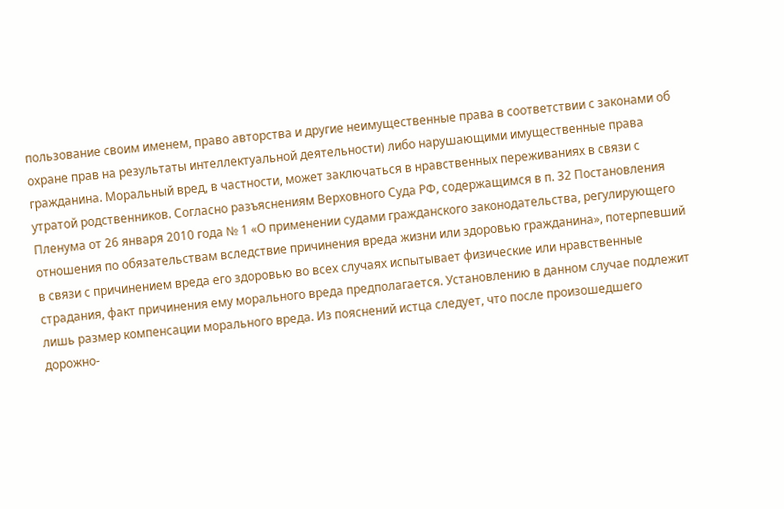пользование своим именем, право авторства и другие неимущественные права в соответствии с законами об охране прав на результаты интеллектуальной деятельности) либо нарушающими имущественные права гражданина. Моральный вред, в частности, может заключаться в нравственных переживаниях в связи с утратой родственников. Согласно разъяснениям Верховного Суда РФ, содержащимся в п. 32 Постановления Пленума от 26 января 2010 года № 1 «О применении судами гражданского законодательства, регулирующего отношения по обязательствам вследствие причинения вреда жизни или здоровью гражданина», потерпевший в связи с причинением вреда его здоровью во всех случаях испытывает физические или нравственные страдания, факт причинения ему морального вреда предполагается. Установлению в данном случае подлежит лишь размер компенсации морального вреда. Из пояснений истца следует, что после произошедшего дорожно-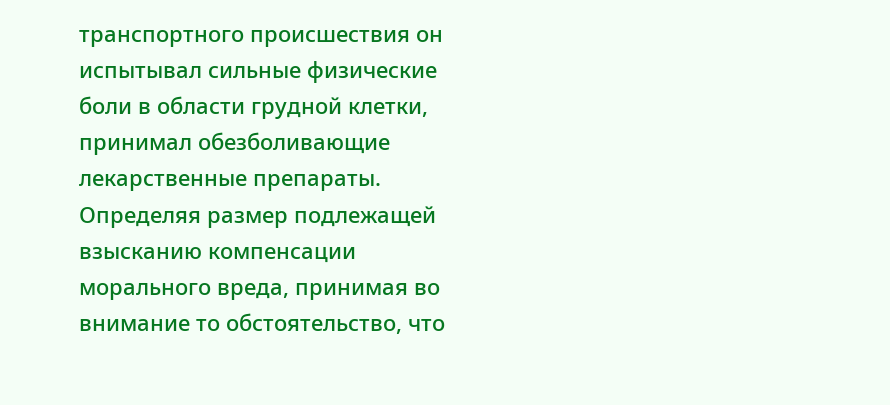транспортного происшествия он испытывал сильные физические боли в области грудной клетки, принимал обезболивающие лекарственные препараты. Определяя размер подлежащей взысканию компенсации морального вреда, принимая во внимание то обстоятельство, что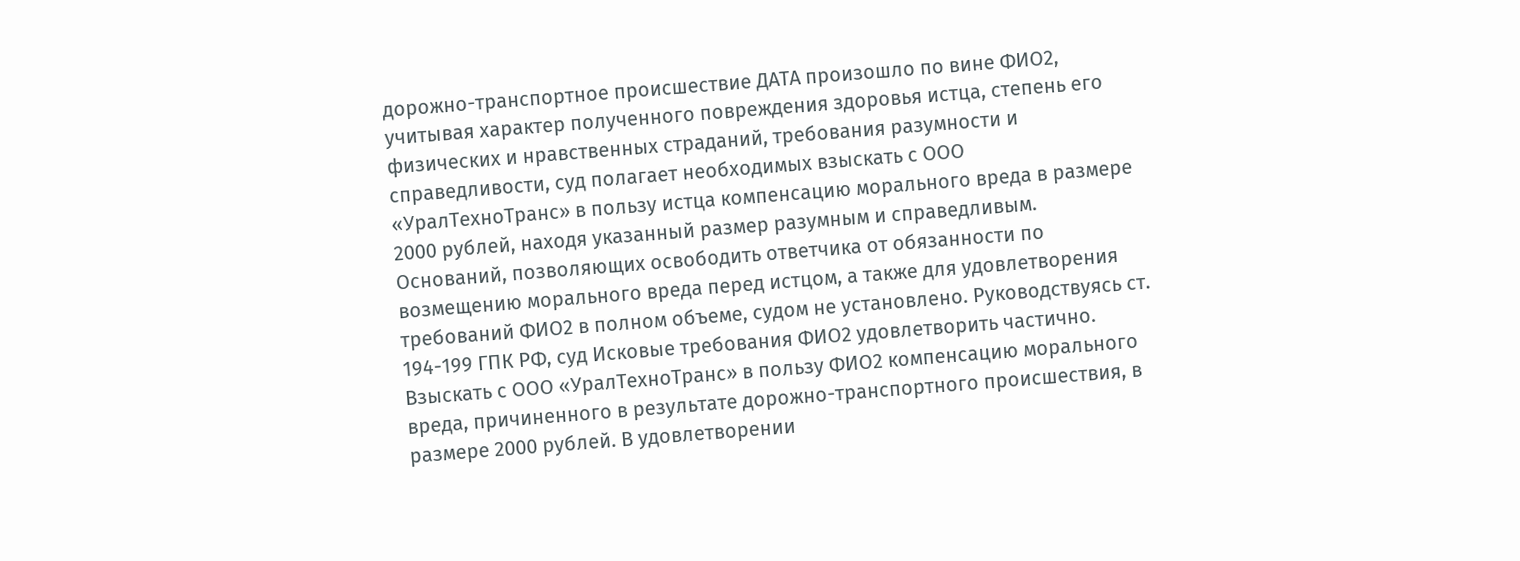дорожно-транспортное происшествие ДАТА произошло по вине ФИО2, учитывая характер полученного повреждения здоровья истца, степень его физических и нравственных страданий, требования разумности и справедливости, суд полагает необходимых взыскать с ООО «УралТехноТранс» в пользу истца компенсацию морального вреда в размере 2000 рублей, находя указанный размер разумным и справедливым. Оснований, позволяющих освободить ответчика от обязанности по возмещению морального вреда перед истцом, а также для удовлетворения требований ФИО2 в полном объеме, судом не установлено. Руководствуясь ст. 194-199 ГПК РФ, суд Исковые требования ФИО2 удовлетворить частично. Взыскать с ООО «УралТехноТранс» в пользу ФИО2 компенсацию морального вреда, причиненного в результате дорожно-транспортного происшествия, в размере 2000 рублей. В удовлетворении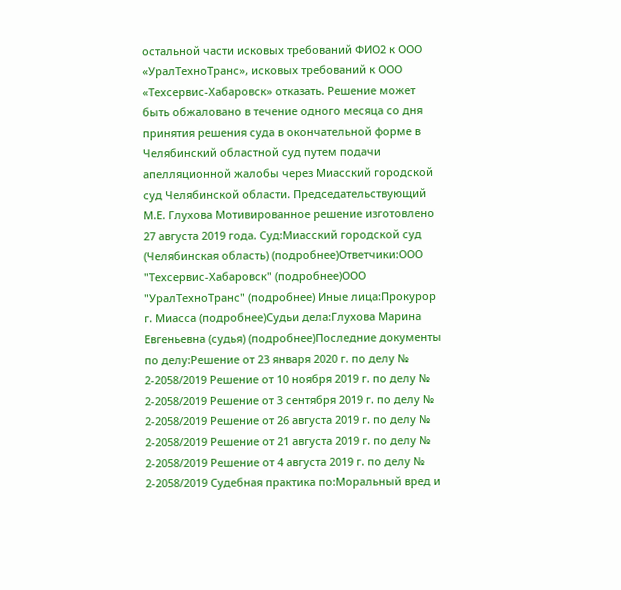остальной части исковых требований ФИО2 к ООО «УралТехноТранс», исковых требований к ООО «Техсервис-Хабаровск» отказать. Решение может быть обжаловано в течение одного месяца со дня принятия решения суда в окончательной форме в Челябинский областной суд путем подачи апелляционной жалобы через Миасский городской суд Челябинской области. Председательствующий М.Е. Глухова Мотивированное решение изготовлено 27 августа 2019 года. Суд:Миасский городской суд (Челябинская область) (подробнее)Ответчики:ООО "Техсервис-Хабаровск" (подробнее)ООО "УралТехноТранс" (подробнее) Иные лица:Прокурор г. Миасса (подробнее)Судьи дела:Глухова Марина Евгеньевна (судья) (подробнее)Последние документы по делу:Решение от 23 января 2020 г. по делу № 2-2058/2019 Решение от 10 ноября 2019 г. по делу № 2-2058/2019 Решение от 3 сентября 2019 г. по делу № 2-2058/2019 Решение от 26 августа 2019 г. по делу № 2-2058/2019 Решение от 21 августа 2019 г. по делу № 2-2058/2019 Решение от 4 августа 2019 г. по делу № 2-2058/2019 Судебная практика по:Моральный вред и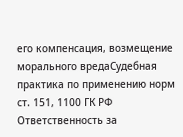его компенсация, возмещение морального вредаСудебная практика по применению норм ст. 151, 1100 ГК РФ Ответственность за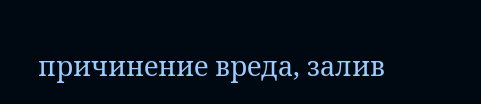причинение вреда, залив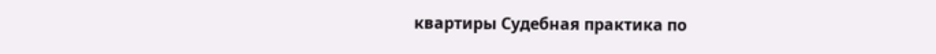квартиры Судебная практика по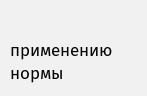применению нормы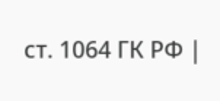ст. 1064 ГК РФ |